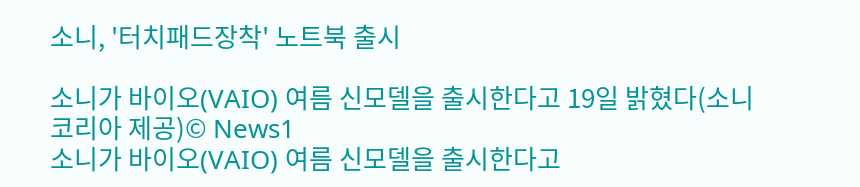소니, '터치패드장착' 노트북 출시

소니가 바이오(VAIO) 여름 신모델을 출시한다고 19일 밝혔다(소니코리아 제공)© News1
소니가 바이오(VAIO) 여름 신모델을 출시한다고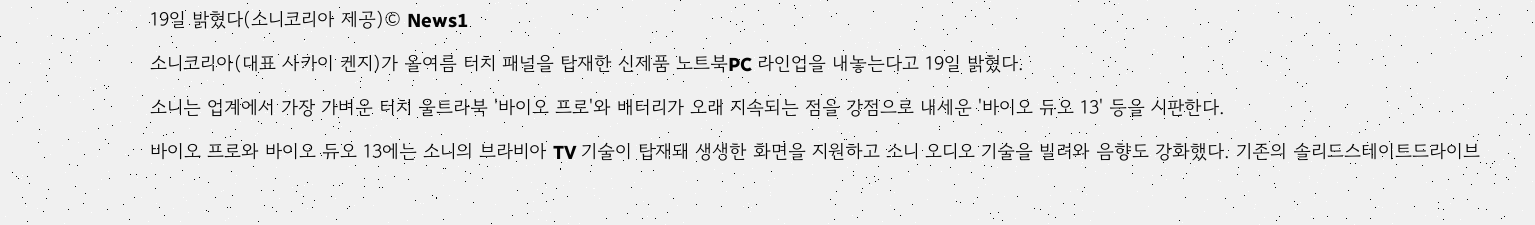19일 밝혔다(소니코리아 제공)© News1

소니코리아(대표 사카이 켄지)가 올여름 터치 패널을 탑재한 신제품 노트북PC 라인업을 내놓는다고 19일 밝혔다.

소니는 업계에서 가장 가벼운 터치 울트라북 '바이오 프로'와 배터리가 오래 지속되는 점을 강점으로 내세운 '바이오 듀오 13' 등을 시판한다.

바이오 프로와 바이오 듀오 13에는 소니의 브라비아 TV 기술이 탑재돼 생생한 화면을 지원하고 소니 오디오 기술을 빌려와 음향도 강화했다. 기존의 솔리드스테이트드라이브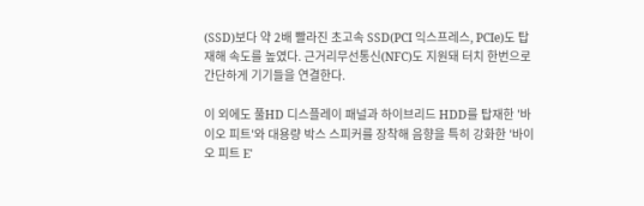(SSD)보다 약 2배 빨라진 초고속 SSD(PCI 익스프레스, PCIe)도 탑재해 속도를 높였다. 근거리무선통신(NFC)도 지원돼 터치 한번으로 간단하게 기기들을 연결한다.

이 외에도 풀HD 디스플레이 패널과 하이브리드 HDD를 탑재한 '바이오 피트'와 대용량 박스 스피커를 장착해 음향을 특히 강화한 '바이오 피트 E'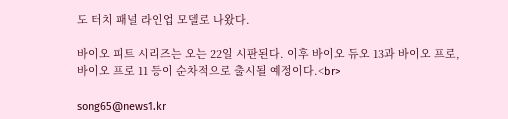도 터치 패널 라인업 모델로 나왔다.

바이오 피트 시리즈는 오는 22일 시판된다. 이후 바이오 듀오 13과 바이오 프로, 바이오 프로 11 등이 순차적으로 출시될 예정이다.<br>

song65@news1.kr